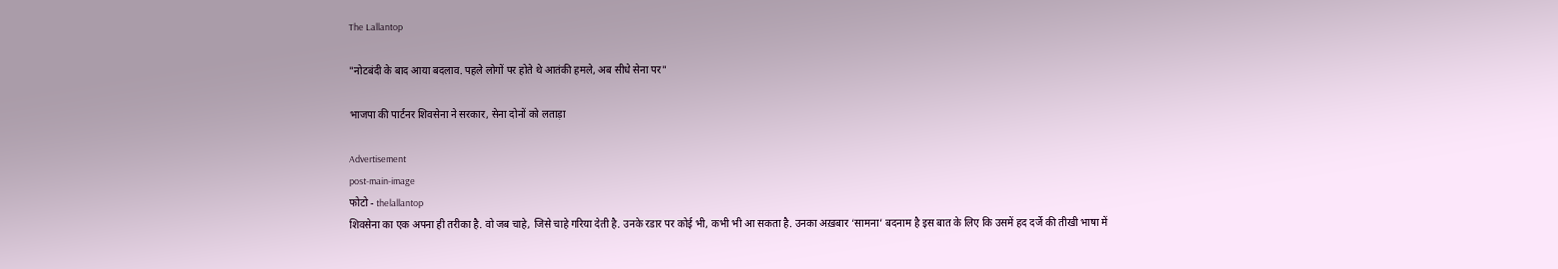The Lallantop

"नोटबंदी के बाद आया बदलाव. पहले लोगों पर होते थे आतंकी हमले, अब सीधे सेना पर"

भाजपा की पार्टनर शिवसेना ने सरकार, सेना दोनों को लताड़ा

Advertisement
post-main-image
फोटो - thelallantop
शिवसेना का एक अपना ही तरीका है. वो जब चाहे, जिसे चाहे गरिया देती है. उनके रडार पर कोई भी, कभी भी आ सकता है. उनका अख़बार ‘सामना’ बदनाम है इस बात के लिए कि उसमें हद दर्जे की तीखी भाषा में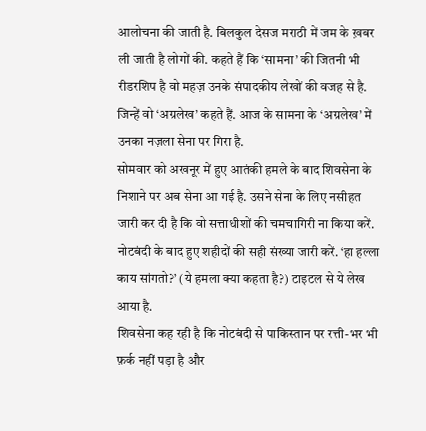आलोचना की जाती है. बिलकुल देसज मराठी में जम के ख़बर ली जाती है लोगों की. कहते हैं कि ‘सामना’ की जितनी भी रीडरशिप है वो महज़ उनके संपादकीय लेखों की वजह से है. जिन्हें वो ‘अग्रलेख’ कहते हैं. आज के सामना के ‘अग्रलेख’ में उनका नज़ला सेना पर गिरा है.
सोमवार को अखनूर में हुए आतंकी हमले के बाद शिवसेना के निशाने पर अब सेना आ गई है. उसने सेना के लिए नसीहत जारी कर दी है कि वो सत्ताधीशों की चमचागिरी ना किया करें. नोटबंदी के बाद हुए शहीदों की सही संख्या जारी करें. ‘हा हल्ला काय सांगतो?’ (ये हमला क्या कहता है?) टाइटल से ये लेख आया है.
शिवसेना कह रही है कि नोटबंदी से पाकिस्तान पर रत्ती-भर भी फ़र्क नहीं पड़ा है और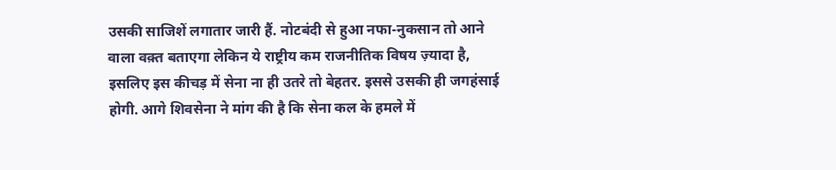उसकी साजिशें लगातार जारी हैं. नोटबंदी से हुआ नफा-नुकसान तो आने वाला वक़्त बताएगा लेकिन ये राष्ट्रीय कम राजनीतिक विषय ज़्यादा है, इसलिए इस कीचड़ में सेना ना ही उतरे तो बेहतर. इससे उसकी ही जगहंसाई होगी. आगे शिवसेना ने मांग की है कि सेना कल के हमले में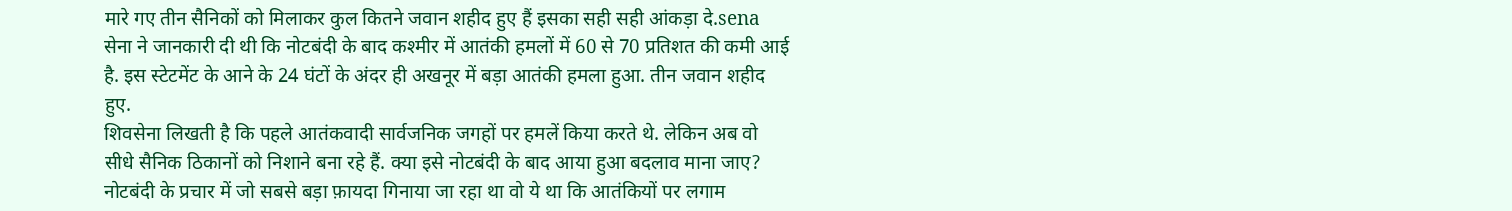मारे गए तीन सैनिकों को मिलाकर कुल कितने जवान शहीद हुए हैं इसका सही सही आंकड़ा दे.sena सेना ने जानकारी दी थी कि नोटबंदी के बाद कश्मीर में आतंकी हमलों में 60 से 70 प्रतिशत की कमी आई है. इस स्टेटमेंट के आने के 24 घंटों के अंदर ही अखनूर में बड़ा आतंकी हमला हुआ. तीन जवान शहीद हुए.
शिवसेना लिखती है कि पहले आतंकवादी सार्वजनिक जगहों पर हमलें किया करते थे. लेकिन अब वो सीधे सैनिक ठिकानों को निशाने बना रहे हैं. क्या इसे नोटबंदी के बाद आया हुआ बदलाव माना जाए? नोटबंदी के प्रचार में जो सबसे बड़ा फ़ायदा गिनाया जा रहा था वो ये था कि आतंकियों पर लगाम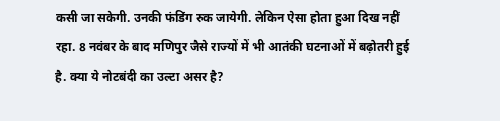कसी जा सकेगी. उनकी फंडिंग रुक जायेगी. लेकिन ऐसा होता हुआ दिख नहीं रहा. 8 नवंबर के बाद मणिपुर जैसे राज्यों में भी आतंकी घटनाओं में बढ़ोतरी हुई है. क्या ये नोटबंदी का उल्टा असर है?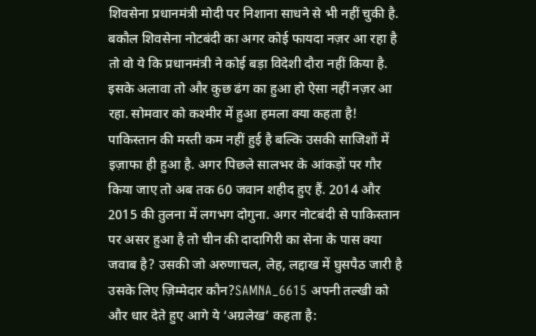शिवसेना प्रधानमंत्री मोदी पर निशाना साधने से भी नहीं चुकी है. बकौल शिवसेना नोटबंदी का अगर कोई फायदा नज़र आ रहा है तो वो ये कि प्रधानमंत्री ने कोई बड़ा विदेशी दौरा नहीं किया है. इसके अलावा तो और कुछ ढंग का हुआ हो ऐसा नहीं नज़र आ रहा. सोमवार को कश्मीर में हुआ हमला क्या कहता है! पाकिस्तान की मस्ती कम नहीं हुई है बल्कि उसकी साजिशों में इज़ाफा ही हुआ है. अगर पिछले सालभर के आंकड़ों पर गौर किया जाए तो अब तक 60 जवान शहीद हुए हैं. 2014 और 2015 की तुलना में लगभग दोगुना. अगर नोटबंदी से पाकिस्तान पर असर हुआ है तो चीन की दादागिरी का सेना के पास क्या जवाब है? उसकी जो अरुणाचल, लेह, लद्दाख में घुसपैठ जारी है उसके लिए ज़िम्मेदार कौन?SAMNA_6615 अपनी तल्खी को और धार देते हुए आगे ये ‘अग्रलेख’ कहता है: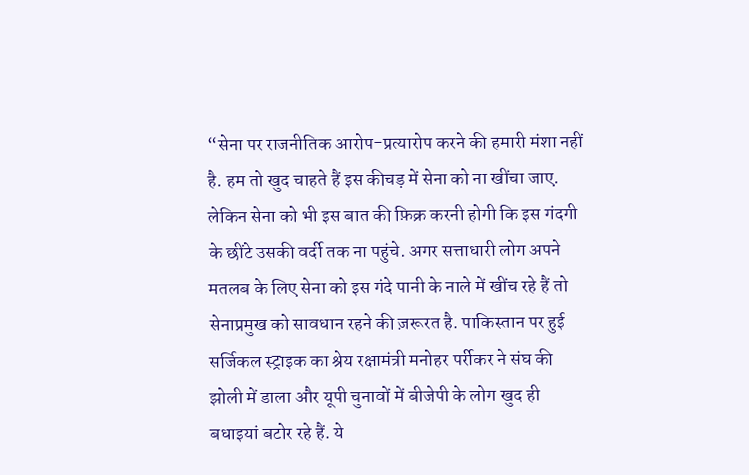“सेना पर राजनीतिक आरोप-प्रत्यारोप करने की हमारी मंशा नहीं है. हम तो खुद चाहते हैं इस कीचड़ में सेना को ना खींचा जाए. लेकिन सेना को भी इस बात की फ़िक्र करनी होगी कि इस गंदगी के छींटे उसकी वर्दी तक ना पहुंचे. अगर सत्ताधारी लोग अपने मतलब के लिए सेना को इस गंदे पानी के नाले में खींच रहे हैं तो सेनाप्रमुख को सावधान रहने की ज़रूरत है. पाकिस्तान पर हुई सर्जिकल स्ट्राइक का श्रेय रक्षामंत्री मनोहर पर्रीकर ने संघ की झोली में डाला और यूपी चुनावों में बीजेपी के लोग खुद ही बधाइयां बटोर रहे हैं. ये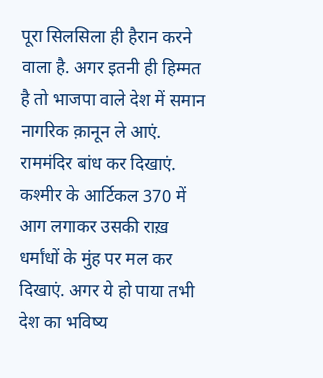पूरा सिलसिला ही हैरान करने वाला है. अगर इतनी ही हिम्मत है तो भाजपा वाले देश में समान नागरिक क़ानून ले आएं. राममंदिर बांध कर दिखाएं. कश्मीर के आर्टिकल 370 में आग लगाकर उसकी राख़ धर्मांधों के मुंह पर मल कर दिखाएं. अगर ये हो पाया तभी देश का भविष्य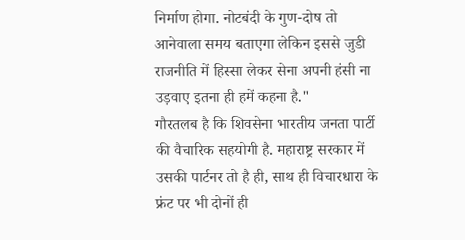निर्माण होगा. नोटबंदी के गुण-दोष तो आनेवाला समय बताएगा लेकिन इससे जुडी राजनीति में हिस्सा लेकर सेना अपनी हंसी ना उड़वाए इतना ही हमें कहना है."
गौरतलब है कि शिवसेना भारतीय जनता पार्टी की वैचारिक सहयोगी है. महाराष्ट्र सरकार में उसकी पार्टनर तो है ही, साथ ही विचारधारा के फ्रंट पर भी दोनों ही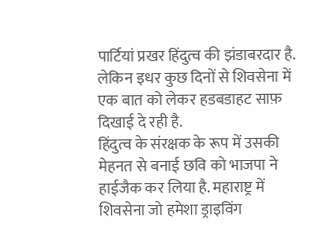पार्टियां प्रखर हिंदुत्व की झंडाबरदार है. लेकिन इधर कुछ दिनों से शिवसेना में एक बात को लेकर हडबडाहट साफ़ दिखाई दे रही है.
हिंदुत्व के संरक्षक के रूप में उसकी मेहनत से बनाई छवि को भाजपा ने हाईजैक कर लिया है. महाराष्ट्र में शिवसेना जो हमेशा ड्राइविंग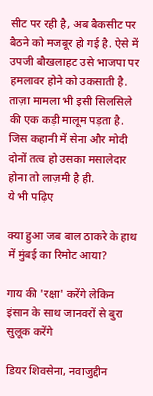सीट पर रही है, अब बैकसीट पर बैठने को मजबूर हो गई है. ऐसे में उपजी बौखलाहट उसे भाजपा पर हमलावर होने को उकसाती है.
ताज़ा मामला भी इसी सिलसिले की एक कड़ी मालूम पड़ता है. जिस कहानी में सेना और मोदी दोनों तत्व हो उसका मसालेदार होना तो लाज़मी है ही.
ये भी पढ़िए

क्या हुआ जब बाल ठाकरे के हाथ में मुंबई का रिमोट आया?

गाय की 'रक्षा' करेंगे लेकिन इंसान के साथ जानवरों से बुरा सुलूक करेंगे

डियर शिवसेना, नवाजुद्दीन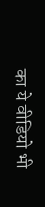का ये वीडियो भी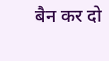बैन कर दो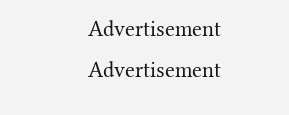Advertisement
Advertisement